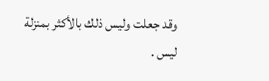وقد جعلت وليس ذلك بالأكثر بمنزلة ليس .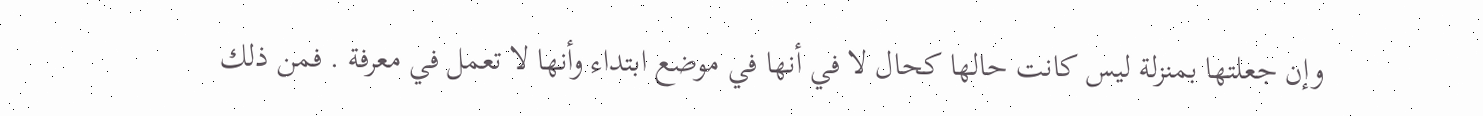وإن جعلتها بمنزلة ليس كانت حالها كحال لا في أنها في موضع ابتداء وأنها لا تعمل في معرفة . فمن ذلك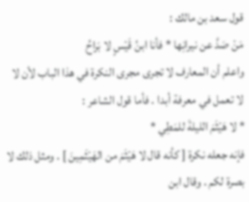قول سعد بن مالك :
مَنْ صَدَّ عن نيرانِها * فأنا ابنُ قَيْسٍ لا بَراحُ
واعلم أن المعارف لا تجرى مجرى النكرة في هذا الباب لأن لا لا تعمل في معرفة أبدا . فأما قول الشاعر :
* لا هَيْثَمَ الليلةَ للمَطِي *
فإنه جعله نكرة [ كأنه قال لا هَيْثَمَ من الهَيْثَمِينَ ] . ومثل ذلك لا بصرة لكم . وقال ابن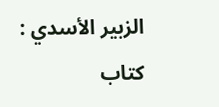الزبير الأسدي :
كتاب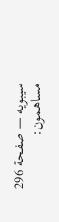سيبويه — صفحة 296
مساهمون: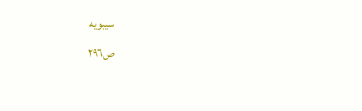سيبويه
ص٢٩٦